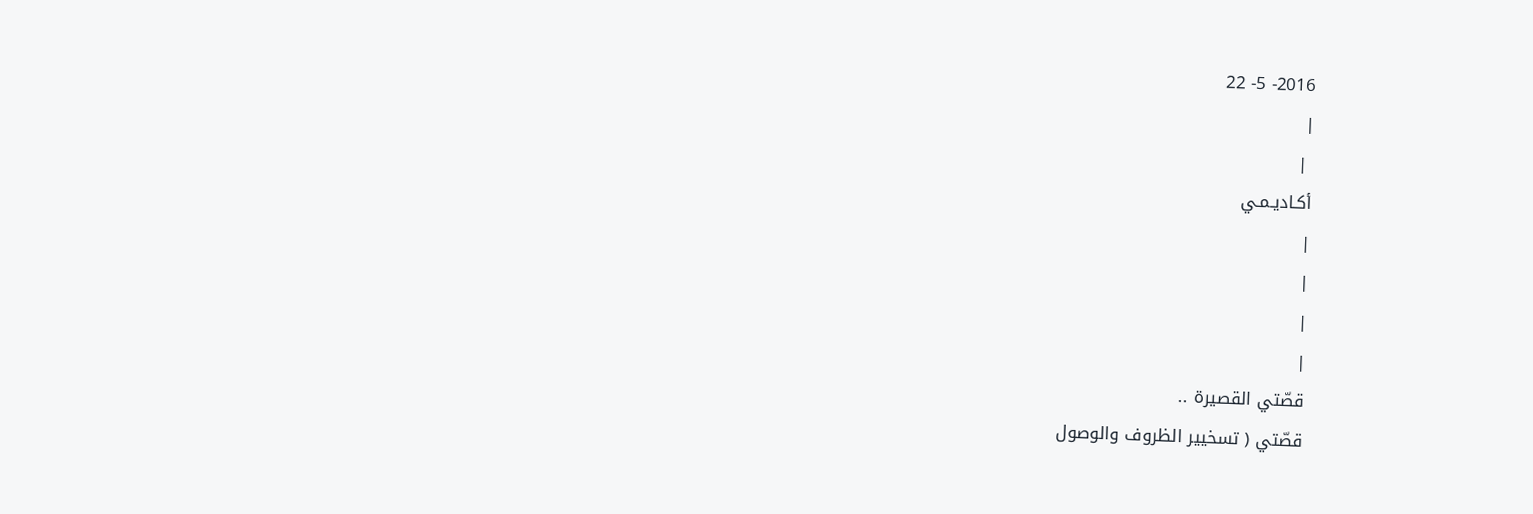2016- 5- 22
|
 |
أكـاديـمـي
|
|
|
|
قصّتي القصيرة ..
قصّتي ( تسخيير الظروف والوصول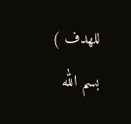للهدف )
بسم الله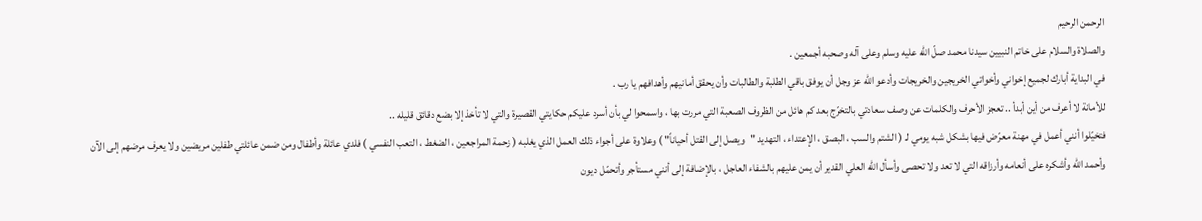الرحمن الرحيم
والصلاة والسلام على خاتم النبيين سيدنا محمد صلّ الله عليه وسلم وعلى آله وصحبه أجمعين .
في البداية أبارك لجميع إخواني وأخواتي الخريجين والخريجات وأدعو الله عز وجل أن يوفق باقي الطلبة والطالبات وأن يحقق أمانيهم وأهدافهم يا رب .
للأمانة لا أعرف من أين أبدأ .. تعجز الأحرف والكلمات عن وصف سعادتي بالتخرّج بعد كم هائل من الظروف الصعبة التي مررت بها ، واسمحوا لي بأن أسرد عليكم حكايتي القصيرة والتي لا تأخذ إلا بضع دقائق قليله ..
فتخيّلوا أنني أعمل في مهنة معرّض فيها بشكل شبه يومي لـ ( الشتم والسب ، البصق ، الإعتداء ، التهديد "ويصل إلى القتل أحياناً" ) وعلاوة على أجواء ذلك العمل الذي يغلبه ( زحمة المراجعين ، الضغط ، التعب النفسي ) فلدي عائلة وأطفال ومن ضمن عائلتي طفلين مريضين ولا يعرف مرضهم إلى الآن وأحمد الله وأشكره على أنعامه وأرزاقه التي لا تعد ولا تحصى وأسأل الله العلي القدير أن يمن عليهم بالشفاء العاجل ، بالإضافة إلى أنني مستأجر وأتحمّل ديون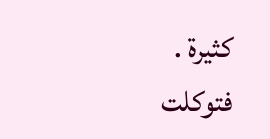كثيرة .
فتوكلت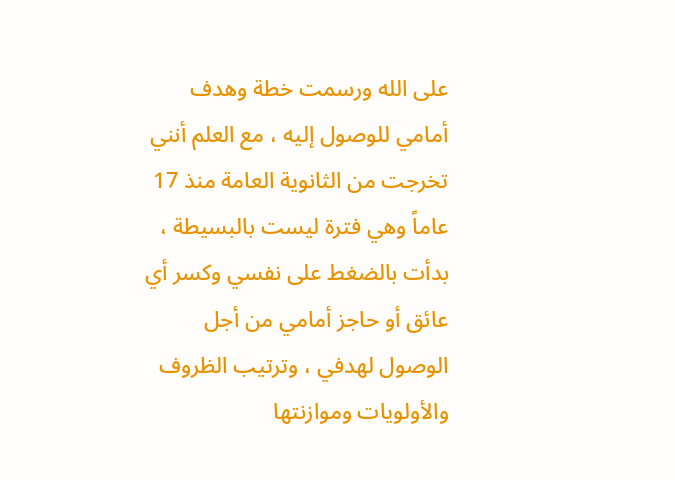على الله ورسمت خطة وهدف أمامي للوصول إليه ، مع العلم أنني تخرجت من الثانوية العامة منذ 17 عاماً وهي فترة ليست بالبسيطة ، بدأت بالضغط على نفسي وكسر أي عائق أو حاجز أمامي من أجل الوصول لهدفي ، وترتيب الظروف والأولويات وموازنتها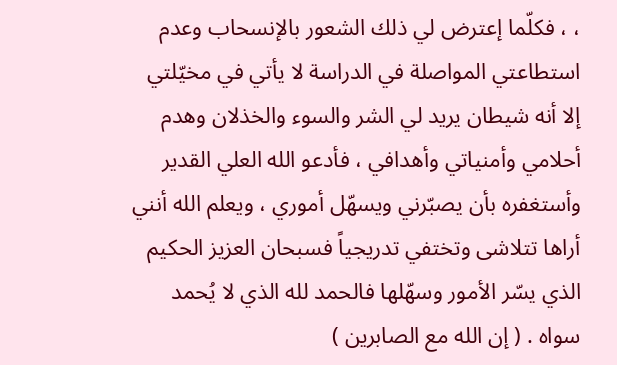، ، فكلّما إعترض لي ذلك الشعور بالإنسحاب وعدم استطاعتي المواصلة في الدراسة لا يأتي في مخيّلتي إلا أنه شيطان يريد لي الشر والسوء والخذلان وهدم أحلامي وأمنياتي وأهدافي ، فأدعو الله العلي القدير وأستغفره بأن يصبّرني ويسهّل أموري ، ويعلم الله أنني أراها تتلاشى وتختفي تدريجياً فسبحان العزيز الحكيم الذي يسّر الأمور وسهّلها فالحمد لله الذي لا يُحمد سواه . ( إن الله مع الصابرين )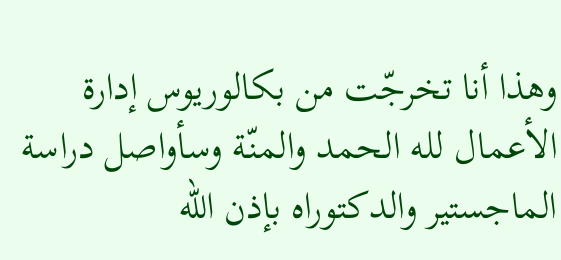وهذا أنا تخرجّت من بكالوريوس إدارة الأعمال لله الحمد والمنّة وسأواصل دراسة الماجستير والدكتوراه بإذن الله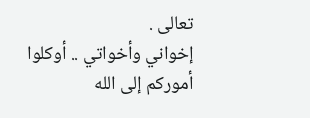تعالى .
إخواني وأخواتي .. أوكلوا أموركم إلى الله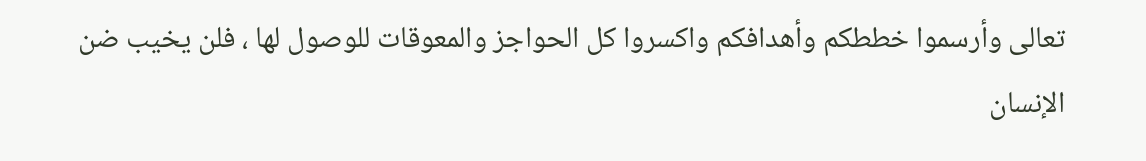تعالى وأرسموا خططكم وأهدافكم واكسروا كل الحواجز والمعوقات للوصول لها ، فلن يخيب ضن الإنسان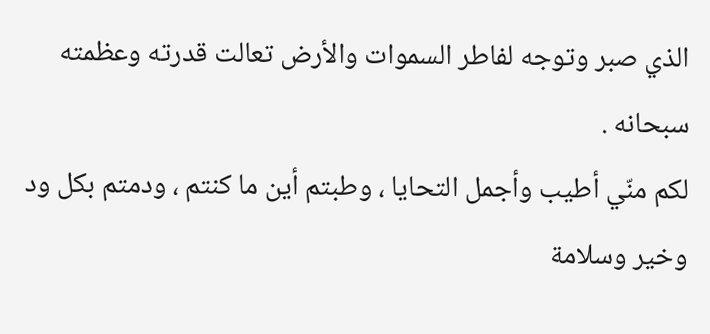الذي صبر وتوجه لفاطر السموات والأرض تعالت قدرته وعظمته سبحانه .
لكم منّي أطيب وأجمل التحايا ، وطبتم أين ما كنتم ، ودمتم بكل ود وخير وسلامة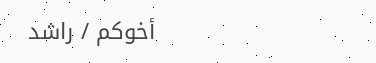أخوكم / راشد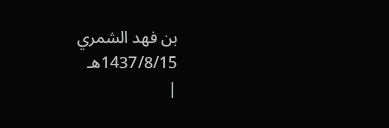بن فهد الشمري
1437/8/15هـ
|